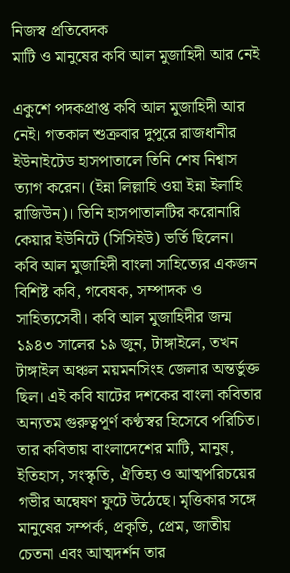নিজস্ব প্রতিবেদক
মাটি ও মানুষের কবি আল মুজাহিদী আর নেই

একুশে পদকপ্রাপ্ত কবি আল মুজাহিদী আর নেই। গতকাল শুক্রবার দুপুরে রাজধানীর ইউনাইটেড হাসপাতালে তিনি শেষ নিশ্বাস ত্যাগ করেন। (ইন্না লিল্লাহি ওয়া ইন্না ইলাহি রাজিউন)। তিনি হাসপাতালটির করোনারি কেয়ার ইউনিটে (সিসিইউ) ভর্তি ছিলেন।
কবি আল মুজাহিদী বাংলা সাহিত্যের একজন বিশিষ্ট কবি, গবেষক, সম্পাদক ও সাহিত্যসেবী। কবি আল মুজাহিদীর জন্ম ১৯৪৩ সালের ১৯ জুন, টাঙ্গাইলে, তখন টাঙ্গাইল অঞ্চল ময়মনসিংহ জেলার অন্তর্ভুক্ত ছিল। এই কবি ষাটের দশকের বাংলা কবিতার অন্যতম গুরুত্বপূর্ণ কণ্ঠস্বর হিসেবে পরিচিত। তার কবিতায় বাংলাদেশের মাটি, মানুষ, ইতিহাস, সংস্কৃতি, ঐতিহ্য ও আত্মপরিচয়ের গভীর অন্বেষণ ফুটে উঠেছে। মৃত্তিকার সঙ্গে মানুষের সম্পর্ক, প্রকৃতি, প্রেম, জাতীয় চেতনা এবং আত্মদর্শন তার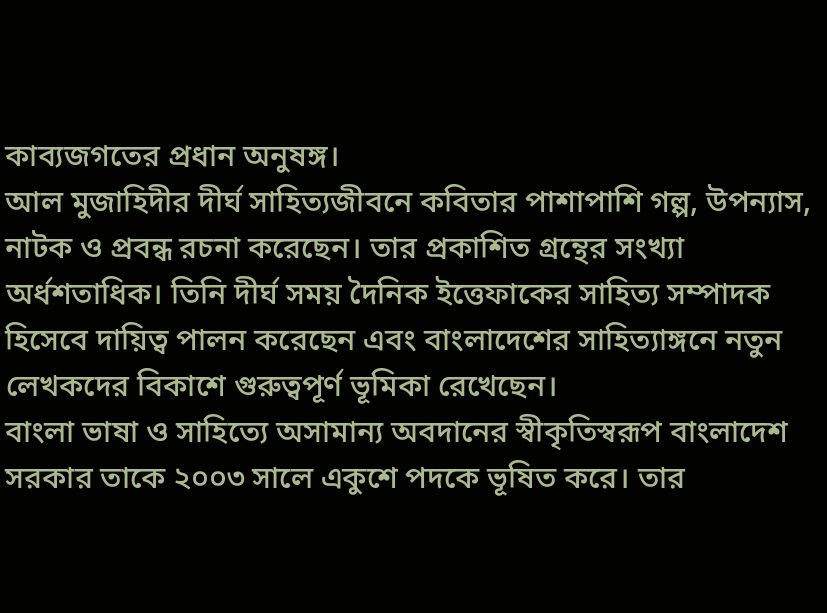কাব্যজগতের প্রধান অনুষঙ্গ।
আল মুজাহিদীর দীর্ঘ সাহিত্যজীবনে কবিতার পাশাপাশি গল্প, উপন্যাস, নাটক ও প্রবন্ধ রচনা করেছেন। তার প্রকাশিত গ্রন্থের সংখ্যা অর্ধশতাধিক। তিনি দীর্ঘ সময় দৈনিক ইত্তেফাকের সাহিত্য সম্পাদক হিসেবে দায়িত্ব পালন করেছেন এবং বাংলাদেশের সাহিত্যাঙ্গনে নতুন লেখকদের বিকাশে গুরুত্বপূর্ণ ভূমিকা রেখেছেন।
বাংলা ভাষা ও সাহিত্যে অসামান্য অবদানের স্বীকৃতিস্বরূপ বাংলাদেশ সরকার তাকে ২০০৩ সালে একুশে পদকে ভূষিত করে। তার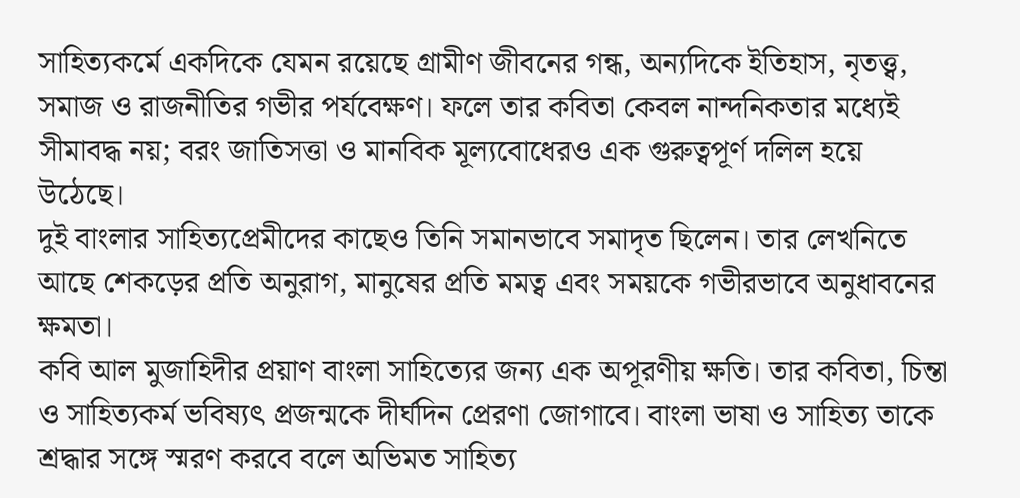সাহিত্যকর্মে একদিকে যেমন রয়েছে গ্রামীণ জীবনের গন্ধ, অন্যদিকে ইতিহাস, নৃতত্ত্ব, সমাজ ও রাজনীতির গভীর পর্যবেক্ষণ। ফলে তার কবিতা কেবল নান্দনিকতার মধ্যেই সীমাবদ্ধ নয়; বরং জাতিসত্তা ও মানবিক মূল্যবোধেরও এক গুরুত্বপূর্ণ দলিল হয়ে উঠেছে।
দুই বাংলার সাহিত্যপ্রেমীদের কাছেও তিনি সমানভাবে সমাদৃত ছিলেন। তার লেখনিতে আছে শেকড়ের প্রতি অনুরাগ, মানুষের প্রতি মমত্ব এবং সময়কে গভীরভাবে অনুধাবনের ক্ষমতা।
কবি আল মুজাহিদীর প্রয়াণ বাংলা সাহিত্যের জন্য এক অপূরণীয় ক্ষতি। তার কবিতা, চিন্তা ও সাহিত্যকর্ম ভবিষ্যৎ প্রজন্মকে দীর্ঘদিন প্রেরণা জোগাবে। বাংলা ভাষা ও সাহিত্য তাকে শ্রদ্ধার সঙ্গে স্মরণ করবে বলে অভিমত সাহিত্য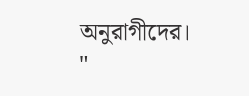অনুরাগীদের।
"